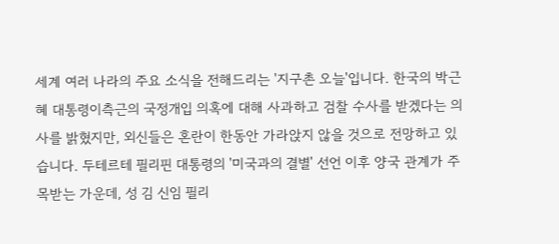세계 여러 나라의 주요 소식을 전해드리는 '지구촌 오늘'입니다. 한국의 박근혜 대통령이측근의 국정개입 의혹에 대해 사과하고 검찰 수사를 받겠다는 의사를 밝혔지만, 외신들은 혼란이 한동안 가라앉지 않을 것으로 전망하고 있습니다. 두테르테 필리핀 대통령의 '미국과의 결별' 선언 이후 양국 관계가 주목받는 가운데, 성 김 신임 필리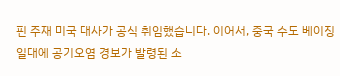핀 주재 미국 대사가 공식 취임했습니다. 이어서, 중국 수도 베이징 일대에 공기오염 경보가 발령된 소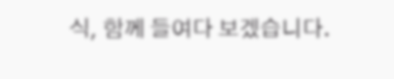식, 함께 들여다 보겠습니다.